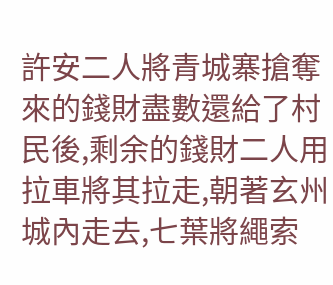許安二人將青城寨搶奪來的錢財盡數還給了村民後,剩余的錢財二人用拉車將其拉走,朝著玄州城內走去,七葉將繩索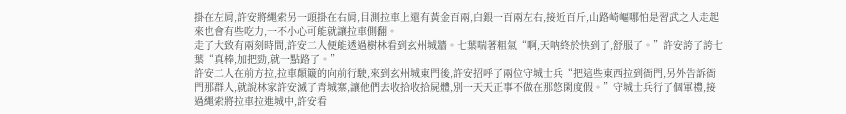掛在左肩,許安將繩索另一頭掛在右肩,目測拉車上還有黃金百兩,白銀一百兩左右,接近百斤,山路崎嶇哪怕是習武之人走起來也會有些吃力,一不小心可能就讓拉車側翻。
走了大致有兩刻時間,許安二人便能透過樹林看到玄州城牆。七葉喘著粗氣“啊,天呐終於快到了,舒服了。”許安誇了誇七葉“真棒,加把勁,就一點路了。”
許安二人在前方拉,拉車顛簸的向前行駛,來到玄州城東門後,許安招呼了兩位守城士兵“把這些東西拉到衙門,另外告訴衙門那群人,就說林家許安滅了青城寨,讓他們去收拾收拾屍體,別一天天正事不做在那悠閑度假。”守城士兵行了個軍禮,接過繩索將拉車拉進城中,許安看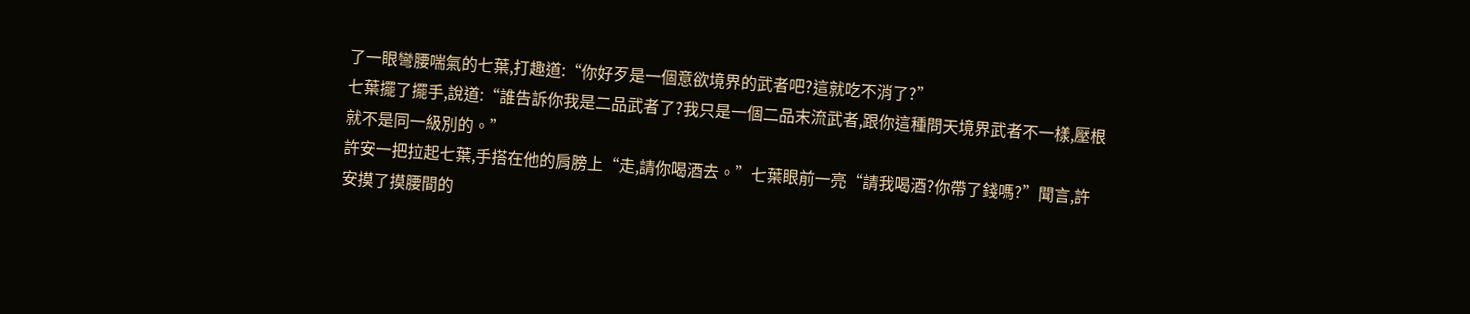了一眼彎腰喘氣的七葉,打趣道:“你好歹是一個意欲境界的武者吧?這就吃不消了?”
七葉擺了擺手,說道:“誰告訴你我是二品武者了?我只是一個二品末流武者,跟你這種問天境界武者不一樣,壓根就不是同一級別的。”
許安一把拉起七葉,手搭在他的肩膀上“走,請你喝酒去。”七葉眼前一亮“請我喝酒?你帶了錢嗎?”聞言,許安摸了摸腰間的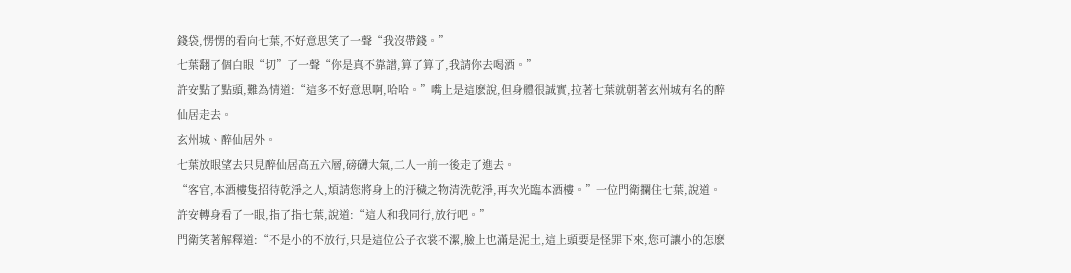錢袋,愣愣的看向七葉,不好意思笑了一聲“我沒帶錢。”
七葉翻了個白眼“切”了一聲“你是真不靠譜,算了算了,我請你去喝酒。”
許安點了點頭,難為情道:“這多不好意思啊,哈哈。”嘴上是這麽說,但身體很誠實,拉著七葉就朝著玄州城有名的醉仙居走去。
玄州城、醉仙居外。
七葉放眼望去只見醉仙居高五六層,磅礴大氣,二人一前一後走了進去。
“客官,本酒樓隻招待乾淨之人,煩請您將身上的汙穢之物清洗乾淨,再次光臨本酒樓。”一位門衛攔住七葉,說道。
許安轉身看了一眼,指了指七葉,說道:“這人和我同行,放行吧。”
門衛笑著解釋道:“不是小的不放行,只是這位公子衣裳不潔,臉上也滿是泥土,這上頭要是怪罪下來,您可讓小的怎麽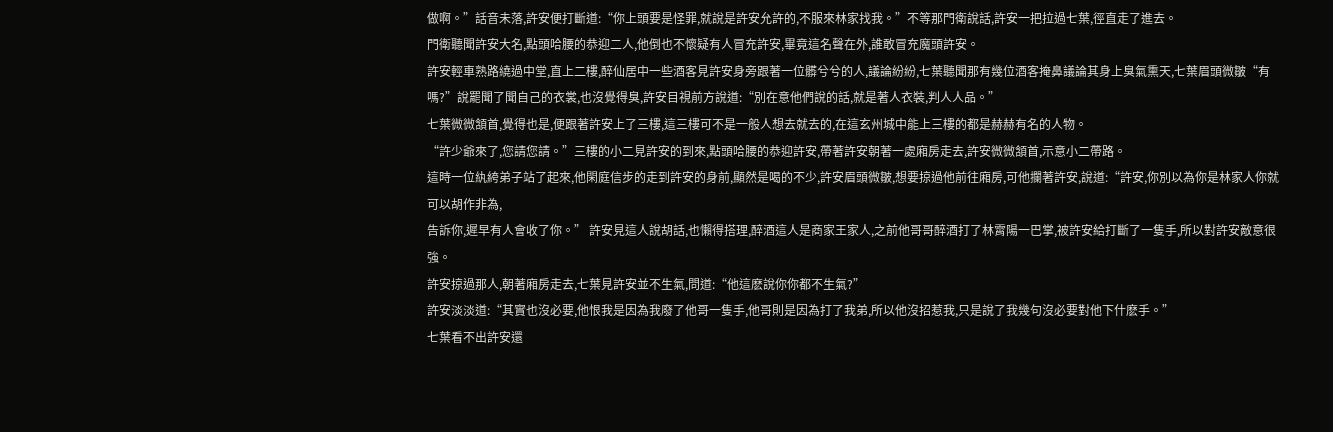做啊。”話音未落,許安便打斷道:“你上頭要是怪罪,就說是許安允許的,不服來林家找我。”不等那門衛說話,許安一把拉過七葉,徑直走了進去。
門衛聽聞許安大名,點頭哈腰的恭迎二人,他倒也不懷疑有人冒充許安,畢竟這名聲在外,誰敢冒充魔頭許安。
許安輕車熟路繞過中堂,直上二樓,醉仙居中一些酒客見許安身旁跟著一位髒兮兮的人,議論紛紛,七葉聽聞那有幾位酒客掩鼻議論其身上臭氣熏天,七葉眉頭微皺“有嗎?”說罷聞了聞自己的衣裳,也沒覺得臭,許安目視前方說道:“別在意他們說的話,就是著人衣裝,判人人品。”
七葉微微頷首,覺得也是,便跟著許安上了三樓,這三樓可不是一般人想去就去的,在這玄州城中能上三樓的都是赫赫有名的人物。
“許少爺來了,您請您請。”三樓的小二見許安的到來,點頭哈腰的恭迎許安,帶著許安朝著一處廂房走去,許安微微頷首,示意小二帶路。
這時一位紈絝弟子站了起來,他閑庭信步的走到許安的身前,顯然是喝的不少,許安眉頭微皺,想要掠過他前往廂房,可他攔著許安,說道:“許安,你別以為你是林家人你就可以胡作非為,
告訴你,遲早有人會收了你。” 許安見這人說胡話,也懶得搭理,醉酒這人是商家王家人,之前他哥哥醉酒打了林霄陽一巴掌,被許安給打斷了一隻手,所以對許安敵意很強。
許安掠過那人,朝著廂房走去,七葉見許安並不生氣,問道:“他這麽說你你都不生氣?”
許安淡淡道:“其實也沒必要,他恨我是因為我廢了他哥一隻手,他哥則是因為打了我弟,所以他沒招惹我,只是說了我幾句沒必要對他下什麽手。”
七葉看不出許安還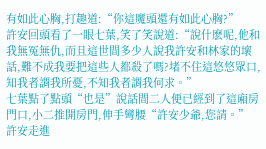有如此心胸,打趣道:“你這魔頭還有如此心胸?”
許安回頭看了一眼七葉,笑了笑說道:“說什麽呢,他和我無冤無仇,而且這世間多少人說我許安和林家的壞話,難不成我要把這些人都殺了嗎?堵不住這悠悠眾口,知我者謂我所憂,不知我者謂我何求。”
七葉點了點頭“也是”說話間二人便已經到了這廂房門口,小二推開房門,伸手彎腰“許安少爺,您請。”
許安走進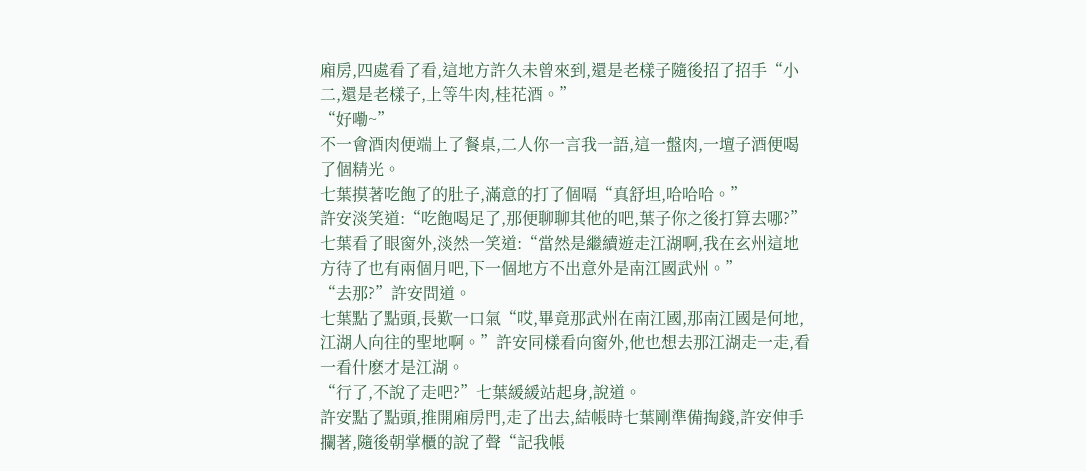廂房,四處看了看,這地方許久未曾來到,還是老樣子隨後招了招手“小二,還是老樣子,上等牛肉,桂花酒。”
“好嘞~”
不一會酒肉便端上了餐桌,二人你一言我一語,這一盤肉,一壇子酒便喝了個精光。
七葉摸著吃飽了的肚子,滿意的打了個嗝“真舒坦,哈哈哈。”
許安淡笑道:“吃飽喝足了,那便聊聊其他的吧,葉子你之後打算去哪?”
七葉看了眼窗外,淡然一笑道:“當然是繼續遊走江湖啊,我在玄州這地方待了也有兩個月吧,下一個地方不出意外是南江國武州。”
“去那?”許安問道。
七葉點了點頭,長歎一口氣“哎,畢竟那武州在南江國,那南江國是何地,江湖人向往的聖地啊。”許安同樣看向窗外,他也想去那江湖走一走,看一看什麽才是江湖。
“行了,不說了走吧?”七葉緩緩站起身,說道。
許安點了點頭,推開廂房門,走了出去,結帳時七葉剛準備掏錢,許安伸手攔著,隨後朝掌櫃的說了聲“記我帳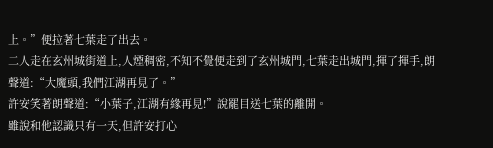上。”便拉著七葉走了出去。
二人走在玄州城街道上,人煙稠密,不知不覺便走到了玄州城門,七葉走出城門,揮了揮手,朗聲道:“大魔頭,我們江湖再見了。”
許安笑著朗聲道:“小葉子,江湖有緣再見!”說罷目送七葉的離開。
雖說和他認識只有一天,但許安打心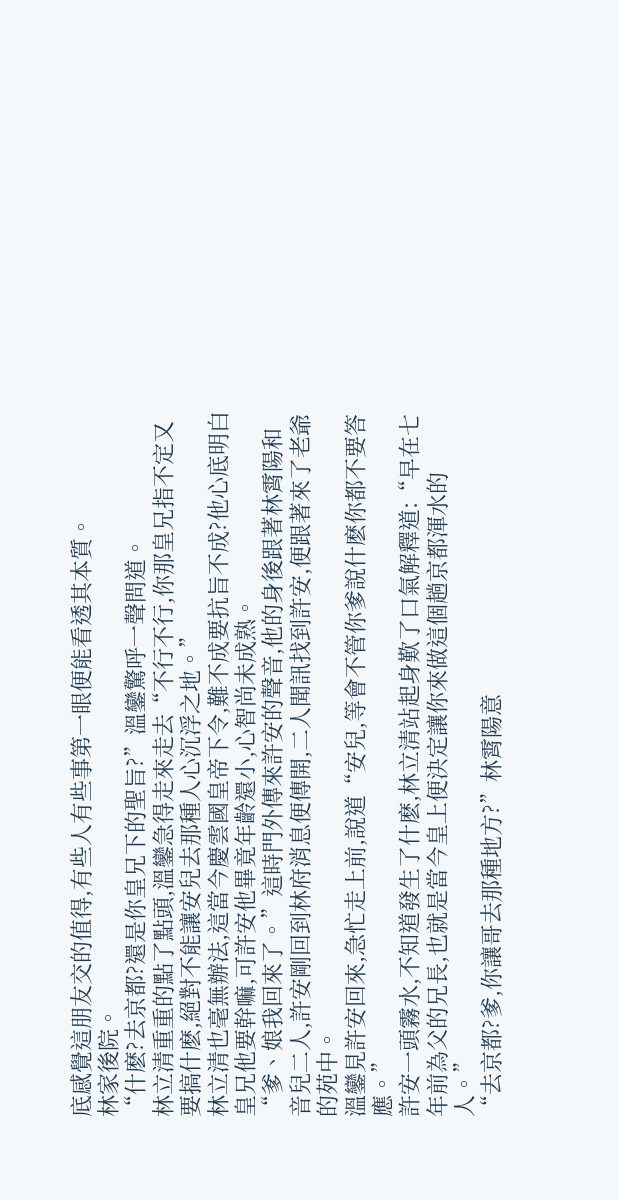底感覺這朋友交的值得,有些人有些事第一眼便能看透其本質。
林家後院。
“什麽?去京都?還是你皇兄下的聖旨?”溫鑾驚呼一聲問道。
林立清重重的點了點頭,溫鑾急得走來走去“不行不行,你那皇兄指不定又要搞什麽,絕對不能讓安兒去那種人心沉浮之地。”
林立清也毫無辦法,這當今慶雲國皇帝下令,難不成要抗旨不成?他心底明白皇兄他要幹嘛,可許安他畢竟年齡還小,心智尚未成熟。
“爹、娘我回來了。”這時門外傳來許安的聲音,他的身後跟著林霄陽和音兒二人,許安剛回到林府消息便傳開,二人聞訊找到許安,便跟著來了老爺的苑中。
溫鑾見許安回來,急忙走上前,說道“安兒,等會不管你爹說什麽你都不要答應。”
許安一頭霧水,不知道發生了什麽,林立清站起身歎了口氣解釋道:“早在七年前為父的兄長,也就是當今皇上便決定讓你來做這個趟京都渾水的人。”
“去京都?爹,你讓哥去那種地方?”林霄陽意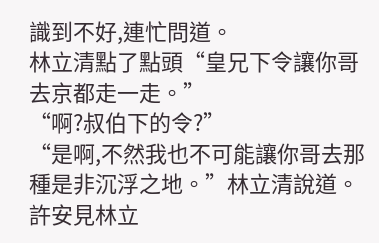識到不好,連忙問道。
林立清點了點頭“皇兄下令讓你哥去京都走一走。”
“啊?叔伯下的令?”
“是啊,不然我也不可能讓你哥去那種是非沉浮之地。”林立清說道。
許安見林立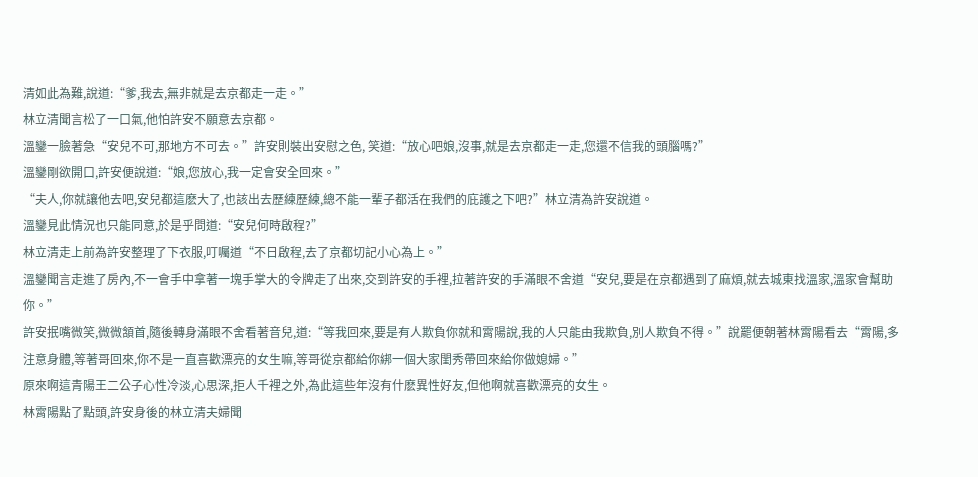清如此為難,說道:“爹,我去,無非就是去京都走一走。”
林立清聞言松了一口氣,他怕許安不願意去京都。
溫鑾一臉著急“安兒不可,那地方不可去。”許安則裝出安慰之色, 笑道:“放心吧娘,沒事,就是去京都走一走,您還不信我的頭腦嗎?”
溫鑾剛欲開口,許安便說道:“娘,您放心,我一定會安全回來。”
“夫人,你就讓他去吧,安兒都這麽大了,也該出去歷練歷練,總不能一輩子都活在我們的庇護之下吧?”林立清為許安說道。
溫鑾見此情況也只能同意,於是乎問道:“安兒何時啟程?”
林立清走上前為許安整理了下衣服,叮囑道“不日啟程,去了京都切記小心為上。”
溫鑾聞言走進了房內,不一會手中拿著一塊手掌大的令牌走了出來,交到許安的手裡,拉著許安的手滿眼不舍道“安兒,要是在京都遇到了麻煩,就去城東找溫家,溫家會幫助你。”
許安抿嘴微笑,微微頷首,隨後轉身滿眼不舍看著音兒,道:“等我回來,要是有人欺負你就和霄陽說,我的人只能由我欺負,別人欺負不得。”說罷便朝著林霄陽看去“霄陽,多注意身體,等著哥回來,你不是一直喜歡漂亮的女生嘛,等哥從京都給你綁一個大家閨秀帶回來給你做媳婦。”
原來啊這青陽王二公子心性冷淡,心思深,拒人千裡之外,為此這些年沒有什麽異性好友,但他啊就喜歡漂亮的女生。
林霄陽點了點頭,許安身後的林立清夫婦聞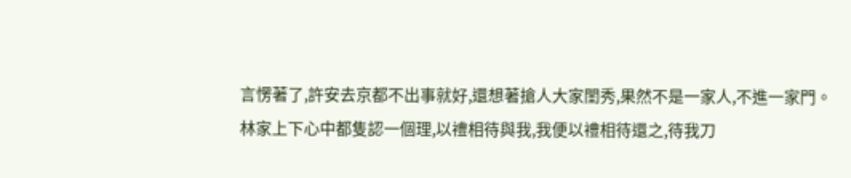言愣著了,許安去京都不出事就好,還想著搶人大家閨秀,果然不是一家人,不進一家門。
林家上下心中都隻認一個理,以禮相待與我,我便以禮相待還之,待我刀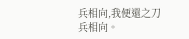兵相向,我便還之刀兵相向。